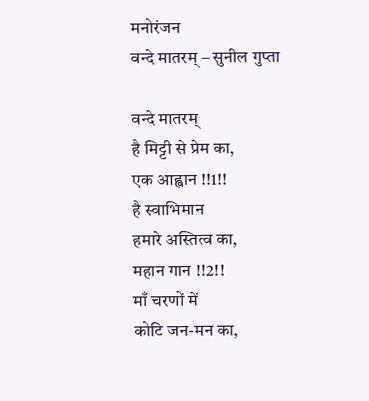मनोरंजन
वन्दे मातरम् – सुनील गुप्ता

वन्दे मातरम्
है मिट्टी से प्रेम का,
एक आह्वान !!1!!
है स्वाभिमान
हमारे अस्तित्व का,
महान गान !!2!!
माँ चरणों में
कोटि जन-मन का,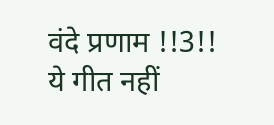वंदे प्रणाम !!3!!
ये गीत नहीं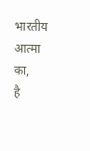भारतीय आत्मा का,
है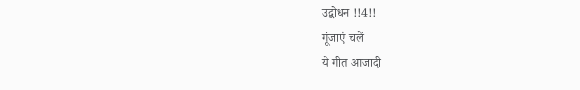उद्बोधन !!4!!
गूंजाएं चलें
ये गीत आजादी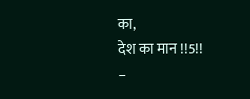का,
देश का मान !!5!!
–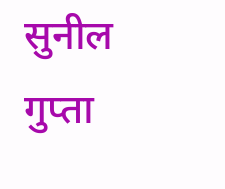सुनील गुप्ता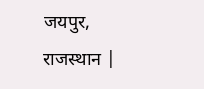जयपुर, राजस्थान |